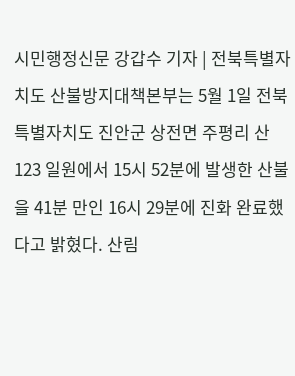시민행정신문 강갑수 기자 | 전북특별자치도 산불방지대책본부는 5월 1일 전북특별자치도 진안군 상전면 주평리 산123 일원에서 15시 52분에 발생한 산불을 41분 만인 16시 29분에 진화 완료했다고 밝혔다. 산림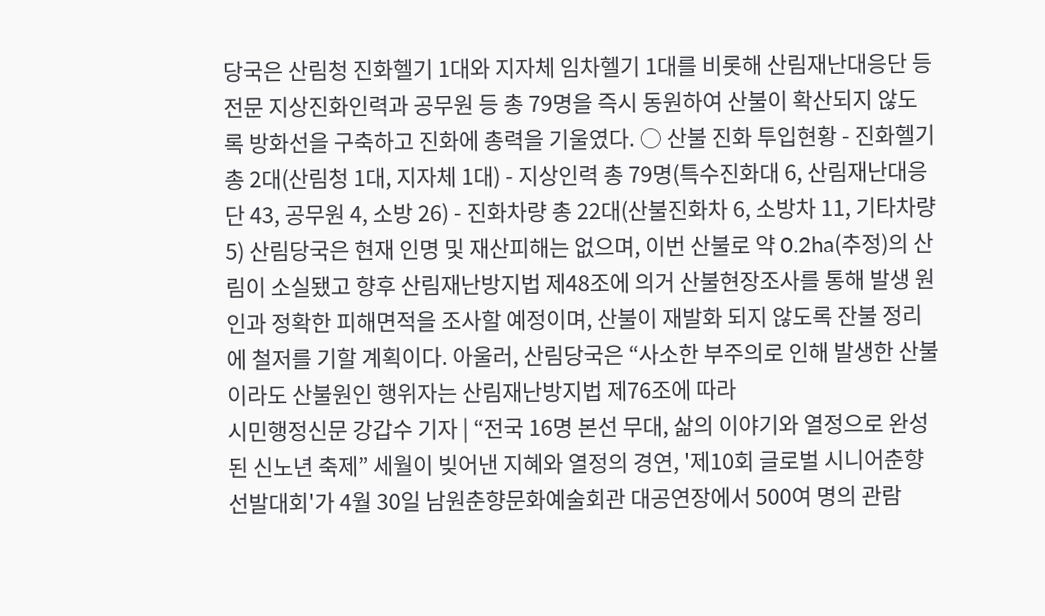당국은 산림청 진화헬기 1대와 지자체 임차헬기 1대를 비롯해 산림재난대응단 등 전문 지상진화인력과 공무원 등 총 79명을 즉시 동원하여 산불이 확산되지 않도록 방화선을 구축하고 진화에 총력을 기울였다. ○ 산불 진화 투입현황 - 진화헬기 총 2대(산림청 1대, 지자체 1대) - 지상인력 총 79명(특수진화대 6, 산림재난대응단 43, 공무원 4, 소방 26) - 진화차량 총 22대(산불진화차 6, 소방차 11, 기타차량 5) 산림당국은 현재 인명 및 재산피해는 없으며, 이번 산불로 약 0.2ha(추정)의 산림이 소실됐고 향후 산림재난방지법 제48조에 의거 산불현장조사를 통해 발생 원인과 정확한 피해면적을 조사할 예정이며, 산불이 재발화 되지 않도록 잔불 정리에 철저를 기할 계획이다. 아울러, 산림당국은 “사소한 부주의로 인해 발생한 산불이라도 산불원인 행위자는 산림재난방지법 제76조에 따라
시민행정신문 강갑수 기자 | “전국 16명 본선 무대, 삶의 이야기와 열정으로 완성된 신노년 축제” 세월이 빚어낸 지혜와 열정의 경연, '제10회 글로벌 시니어춘향 선발대회'가 4월 30일 남원춘향문화예술회관 대공연장에서 500여 명의 관람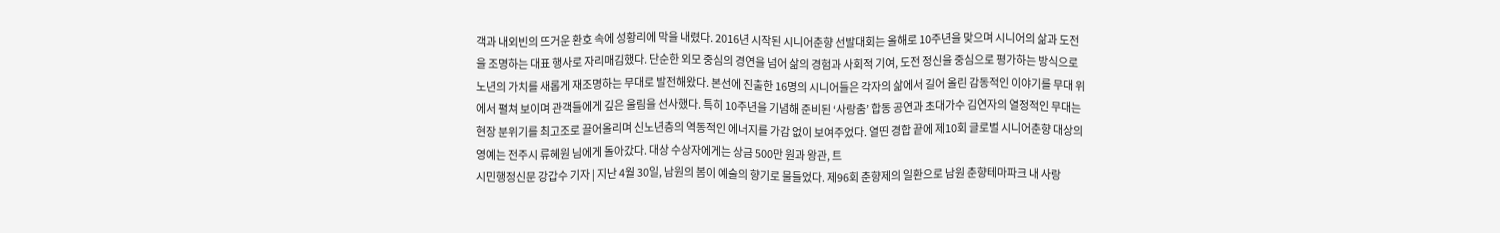객과 내외빈의 뜨거운 환호 속에 성황리에 막을 내렸다. 2016년 시작된 시니어춘향 선발대회는 올해로 10주년을 맞으며 시니어의 삶과 도전을 조명하는 대표 행사로 자리매김했다. 단순한 외모 중심의 경연을 넘어 삶의 경험과 사회적 기여, 도전 정신을 중심으로 평가하는 방식으로 노년의 가치를 새롭게 재조명하는 무대로 발전해왔다. 본선에 진출한 16명의 시니어들은 각자의 삶에서 길어 올린 감동적인 이야기를 무대 위에서 펼쳐 보이며 관객들에게 깊은 울림을 선사했다. 특히 10주년을 기념해 준비된 ‘사랑춤’ 합동 공연과 초대가수 김연자의 열정적인 무대는 현장 분위기를 최고조로 끌어올리며 신노년층의 역동적인 에너지를 가감 없이 보여주었다. 열띤 경합 끝에 제10회 글로벌 시니어춘향 대상의 영예는 전주시 류혜원 님에게 돌아갔다. 대상 수상자에게는 상금 500만 원과 왕관, 트
시민행정신문 강갑수 기자 | 지난 4월 30일, 남원의 봄이 예술의 향기로 물들었다. 제96회 춘향제의 일환으로 남원 춘향테마파크 내 사랑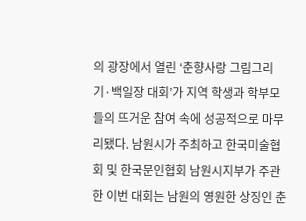의 광장에서 열린 ‘춘향사랑 그림그리기·백일장 대회’가 지역 학생과 학부모들의 뜨거운 참여 속에 성공적으로 마무리됐다. 남원시가 주최하고 한국미술협회 및 한국문인협회 남원시지부가 주관한 이번 대회는 남원의 영원한 상징인 춘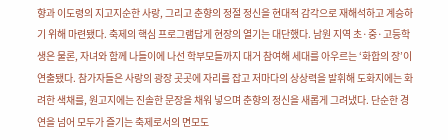향과 이도령의 지고지순한 사랑, 그리고 춘향의 정절 정신을 현대적 감각으로 재해석하고 계승하기 위해 마련됐다. 축제의 핵심 프로그램답게 현장의 열기는 대단했다. 남원 지역 초·중·고등학생은 물론, 자녀와 함께 나들이에 나선 학부모들까지 대거 참여해 세대를 아우르는 ‘화합의 장’이 연출됐다. 참가자들은 사랑의 광장 곳곳에 자리를 잡고 저마다의 상상력을 발휘해 도화지에는 화려한 색채를, 원고지에는 진솔한 문장을 채워 넣으며 춘향의 정신을 새롭게 그려냈다. 단순한 경연을 넘어 모두가 즐기는 축제로서의 면모도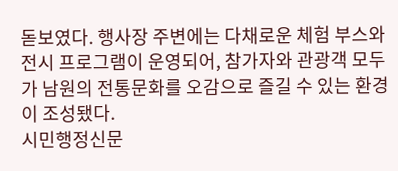돋보였다. 행사장 주변에는 다채로운 체험 부스와 전시 프로그램이 운영되어, 참가자와 관광객 모두가 남원의 전통문화를 오감으로 즐길 수 있는 환경이 조성됐다.
시민행정신문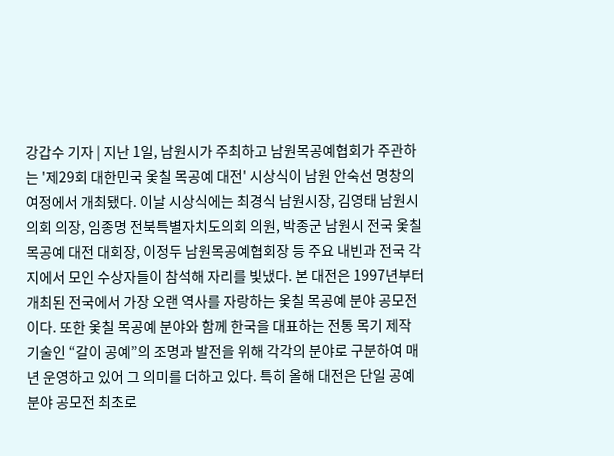강갑수 기자 | 지난 1일, 남원시가 주최하고 남원목공예협회가 주관하는 '제29회 대한민국 옻칠 목공예 대전' 시상식이 남원 안숙선 명창의 여정에서 개최됐다. 이날 시상식에는 최경식 남원시장, 김영태 남원시의회 의장, 임종명 전북특별자치도의회 의원, 박종군 남원시 전국 옻칠 목공예 대전 대회장, 이정두 남원목공예협회장 등 주요 내빈과 전국 각지에서 모인 수상자들이 참석해 자리를 빛냈다. 본 대전은 1997년부터 개최된 전국에서 가장 오랜 역사를 자랑하는 옻칠 목공예 분야 공모전이다. 또한 옻칠 목공예 분야와 함께 한국을 대표하는 전통 목기 제작 기술인 “갈이 공예”의 조명과 발전을 위해 각각의 분야로 구분하여 매년 운영하고 있어 그 의미를 더하고 있다. 특히 올해 대전은 단일 공예 분야 공모전 최초로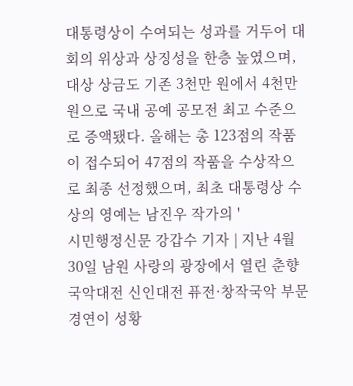대통령상이 수여되는 성과를 거두어 대회의 위상과 상징성을 한층 높였으며, 대상 상금도 기존 3천만 원에서 4천만 원으로 국내 공예 공모전 최고 수준으로 증액됐다. 올해는 총 123점의 작품이 접수되어 47점의 작품을 수상작으로 최종 선정했으며, 최초 대통령상 수상의 영예는 남진우 작가의 '
시민행정신문 강갑수 기자 | 지난 4월 30일 남원 사랑의 광장에서 열린 춘향국악대전 신인대전 퓨전·창작국악 부문 경연이 성황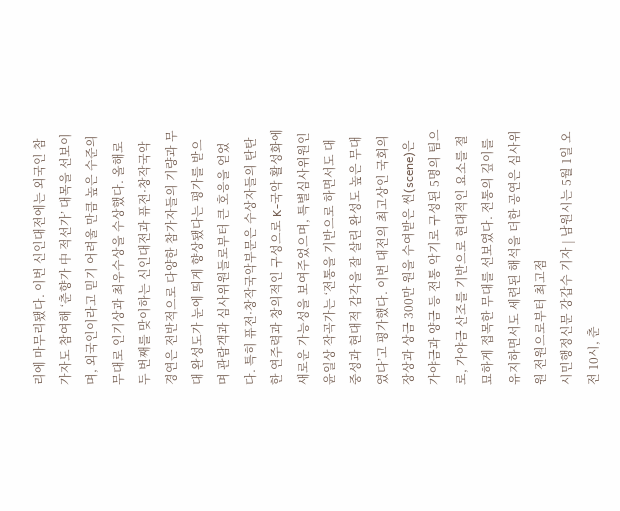리에 마무리됐다. 이번 신인대전에는 외국인 참가자도 참여해 ‘춘향가 中 적선가’ 대목을 선보이며, 외국인이라고 믿기 어려울 만큼 높은 수준의 무대로 인기상과 최우수상을 수상했다. 올해로 두 번째를 맞이하는 신인대전과 퓨전·창작국악 경연은 전반적으로 다양한 참가자들의 기량과 무대 완성도가 눈에 띄게 향상됐다는 평가를 받으며 관람객과 심사위원들로부터 큰 호응을 얻었다. 특히 퓨전·창작국악부문은 수상자들의 탄탄한 연주력과 창의적인 구성으로 K-국악 활성화에 새로운 가능성을 보여주었으며, 특별심사위원인 윤일상 작곡가는 ‘전통을 기반으로 하면서도 대중성과 현대적 감각을 잘 살린 완성도 높은 무대였다’고 평가했다. 이번 대전의 최고상인 국회의장상과 상금 300만 원을 수여받은 씬(scene)은 가야금과 양금 등 전통 악기로 구성된 5명의 팀으로, 가야금 산조를 기반으로 현대적인 요소를 절묘하게 접목한 무대를 선보였다. 전통의 깊이를 유지하면서도 세련된 해석을 더한 공연은 심사위원 전원으로부터 최고점
시민행정신문 강갑수 기자 | 남원시는 5월 1일 오전 10시, 춘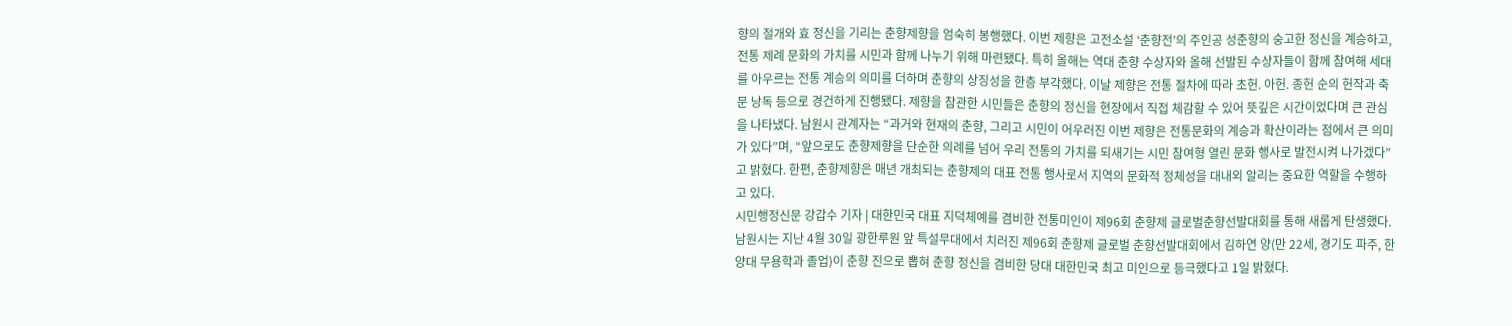향의 절개와 효 정신을 기리는 춘향제향을 엄숙히 봉행했다. 이번 제향은 고전소설 ‘춘향전’의 주인공 성춘향의 숭고한 정신을 계승하고, 전통 제례 문화의 가치를 시민과 함께 나누기 위해 마련됐다. 특히 올해는 역대 춘향 수상자와 올해 선발된 수상자들이 함께 참여해 세대를 아우르는 전통 계승의 의미를 더하며 춘향의 상징성을 한층 부각했다. 이날 제향은 전통 절차에 따라 초헌. 아헌. 종헌 순의 헌작과 축문 낭독 등으로 경건하게 진행됐다. 제향을 참관한 시민들은 춘향의 정신을 현장에서 직접 체감할 수 있어 뜻깊은 시간이었다며 큰 관심을 나타냈다. 남원시 관계자는 “과거와 현재의 춘향, 그리고 시민이 어우러진 이번 제향은 전통문화의 계승과 확산이라는 점에서 큰 의미가 있다”며, “앞으로도 춘향제향을 단순한 의례를 넘어 우리 전통의 가치를 되새기는 시민 참여형 열린 문화 행사로 발전시켜 나가겠다”고 밝혔다. 한편, 춘향제향은 매년 개최되는 춘향제의 대표 전통 행사로서 지역의 문화적 정체성을 대내외 알리는 중요한 역할을 수행하고 있다.
시민행정신문 강갑수 기자 | 대한민국 대표 지덕체예를 겸비한 전통미인이 제96회 춘향제 글로벌춘향선발대회를 통해 새롭게 탄생했다. 남원시는 지난 4월 30일 광한루원 앞 특설무대에서 치러진 제96회 춘향제 글로벌 춘향선발대회에서 김하연 양(만 22세, 경기도 파주, 한양대 무용학과 졸업)이 춘향 진으로 뽑혀 춘향 정신을 겸비한 당대 대한민국 최고 미인으로 등극했다고 1일 밝혔다.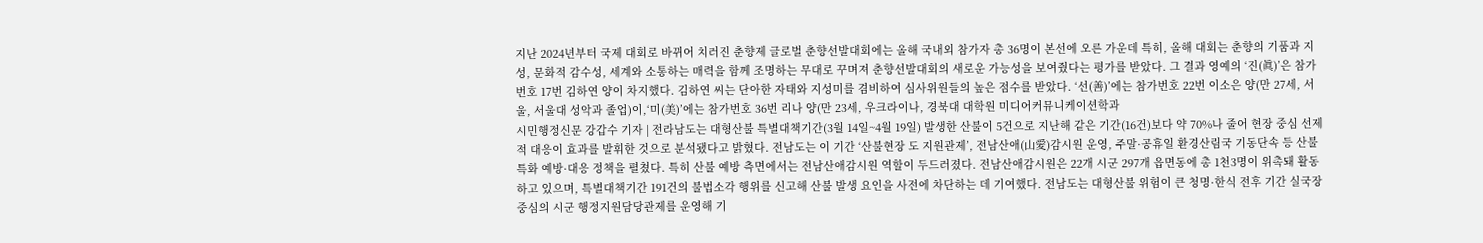지난 2024년부터 국제 대회로 바뀌어 치러진 춘향제 글로벌 춘향선발대회에는 올해 국내외 참가자 총 36명이 본선에 오른 가운데 특히, 올해 대회는 춘향의 기품과 지성, 문화적 감수성, 세계와 소통하는 매력을 함께 조명하는 무대로 꾸며져 춘향선발대회의 새로운 가능성을 보여줬다는 평가를 받았다. 그 결과 영예의 ‘진(眞)’은 참가번호 17번 김하연 양이 차지했다. 김하연 씨는 단아한 자태와 지성미를 겸비하여 심사위원들의 높은 점수를 받았다. ‘선(善)’에는 참가번호 22번 이소은 양(만 27세, 서울, 서울대 성악과 졸업)이,‘미(美)’에는 참가번호 36번 리나 양(만 23세, 우크라이나, 경북대 대학원 미디어커뮤니케이션학과
시민행정신문 강갑수 기자 | 전라남도는 대형산불 특별대책기간(3월 14일~4월 19일) 발생한 산불이 5건으로 지난해 같은 기간(16건)보다 약 70%나 줄어 현장 중심 선제적 대응이 효과를 발휘한 것으로 분석됐다고 밝혔다. 전남도는 이 기간 ‘산불현장 도 지원관제’, 전남산애(山愛)감시원 운영, 주말·공휴일 환경산림국 기동단속 등 산불 특화 예방·대응 정책을 펼쳤다. 특히 산불 예방 측면에서는 전남산애감시원 역할이 두드러졌다. 전남산애감시원은 22개 시군 297개 읍면동에 총 1천3명이 위촉돼 활동하고 있으며, 특별대책기간 191건의 불법소각 행위를 신고해 산불 발생 요인을 사전에 차단하는 데 기여했다. 전남도는 대형산불 위험이 큰 청명·한식 전후 기간 실국장 중심의 시군 행정지원담당관제를 운영해 기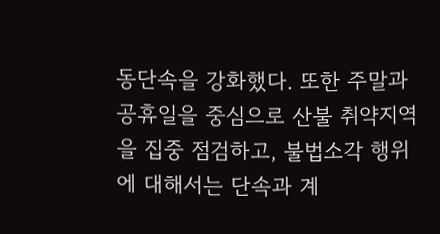동단속을 강화했다. 또한 주말과 공휴일을 중심으로 산불 취약지역을 집중 점검하고, 불법소각 행위에 대해서는 단속과 계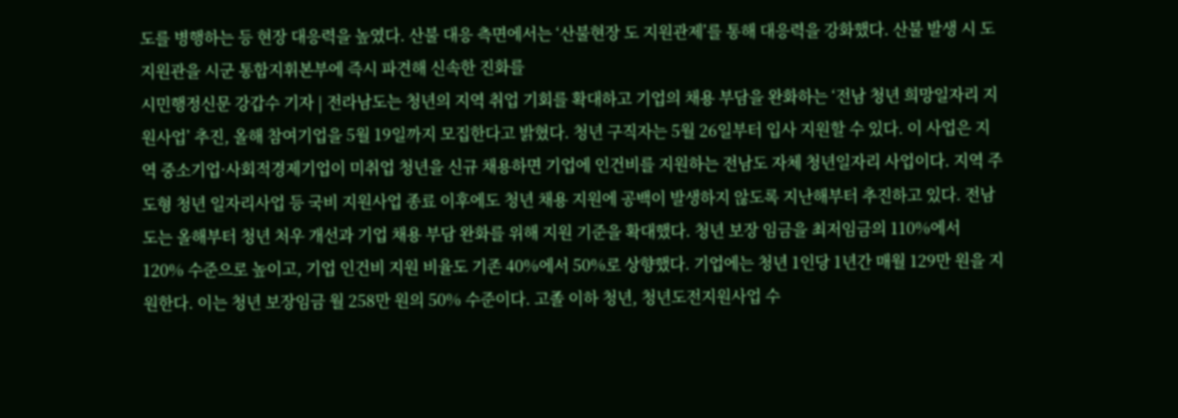도를 병행하는 등 현장 대응력을 높였다. 산불 대응 측면에서는 ‘산불현장 도 지원관제’를 통해 대응력을 강화했다. 산불 발생 시 도 지원관을 시군 통합지휘본부에 즉시 파견해 신속한 진화를
시민행정신문 강갑수 기자 | 전라남도는 청년의 지역 취업 기회를 확대하고 기업의 채용 부담을 완화하는 ‘전남 청년 희망일자리 지원사업’ 추진, 올해 참여기업을 5월 19일까지 모집한다고 밝혔다. 청년 구직자는 5월 26일부터 입사 지원할 수 있다. 이 사업은 지역 중소기업·사회적경제기업이 미취업 청년을 신규 채용하면 기업에 인건비를 지원하는 전남도 자체 청년일자리 사업이다. 지역 주도형 청년 일자리사업 등 국비 지원사업 종료 이후에도 청년 채용 지원에 공백이 발생하지 않도록 지난해부터 추진하고 있다. 전남도는 올해부터 청년 처우 개선과 기업 채용 부담 완화를 위해 지원 기준을 확대했다. 청년 보장 임금을 최저임금의 110%에서 120% 수준으로 높이고, 기업 인건비 지원 비율도 기존 40%에서 50%로 상향했다. 기업에는 청년 1인당 1년간 매월 129만 원을 지원한다. 이는 청년 보장임금 월 258만 원의 50% 수준이다. 고졸 이하 청년, 청년도전지원사업 수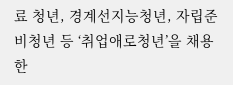료 청년, 경계선지능청년, 자립준비청년 등 ‘취업애로청년’을 채용한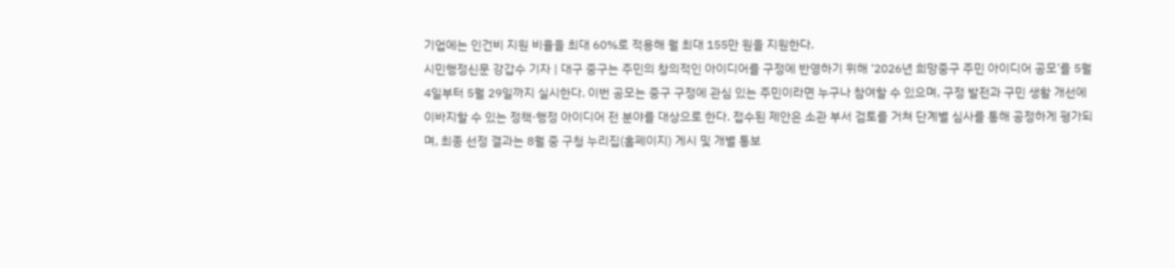기업에는 인건비 지원 비율을 최대 60%로 적용해 월 최대 155만 원을 지원한다.
시민행정신문 강갑수 기자 | 대구 중구는 주민의 창의적인 아이디어를 구정에 반영하기 위해 ‘2026년 희망중구 주민 아이디어 공모’를 5월 4일부터 5월 29일까지 실시한다. 이번 공모는 중구 구정에 관심 있는 주민이라면 누구나 참여할 수 있으며, 구정 발전과 구민 생활 개선에 이바지할 수 있는 정책·행정 아이디어 전 분야를 대상으로 한다. 접수된 제안은 소관 부서 검토를 거쳐 단계별 심사를 통해 공정하게 평가되며, 최종 선정 결과는 8월 중 구청 누리집(홈페이지) 게시 및 개별 통보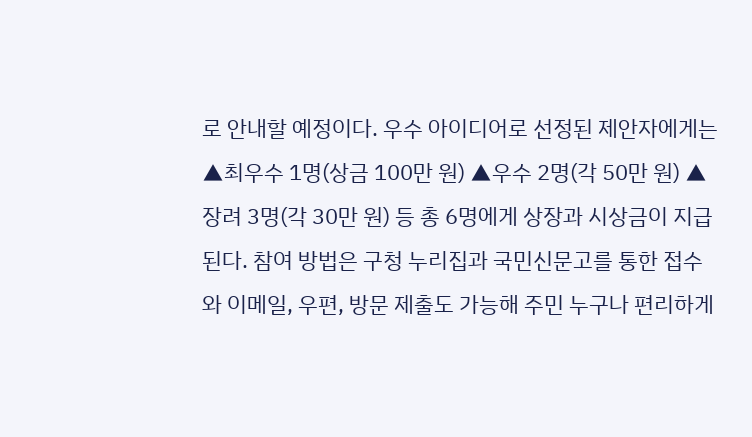로 안내할 예정이다. 우수 아이디어로 선정된 제안자에게는 ▲최우수 1명(상금 100만 원) ▲우수 2명(각 50만 원) ▲장려 3명(각 30만 원) 등 총 6명에게 상장과 시상금이 지급된다. 참여 방법은 구청 누리집과 국민신문고를 통한 접수와 이메일, 우편, 방문 제출도 가능해 주민 누구나 편리하게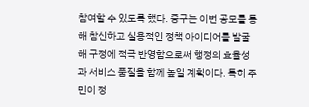참여할 수 있도록 했다. 중구는 이번 공모를 통해 참신하고 실용적인 정책 아이디어를 발굴해 구정에 적극 반영함으로써 행정의 효율성과 서비스 품질을 함께 높일 계획이다. 특히 주민이 정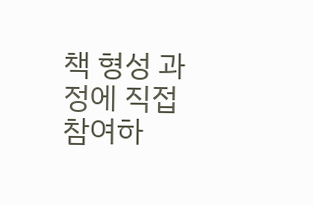책 형성 과정에 직접 참여하